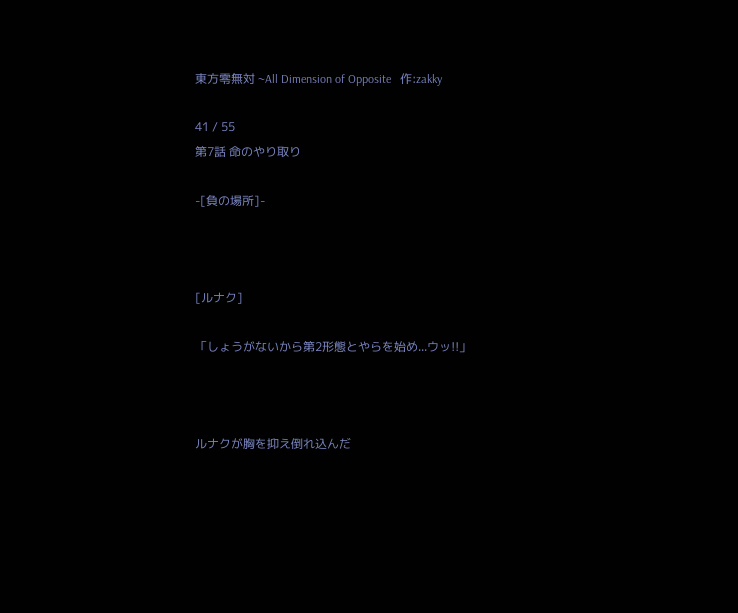東方零無対 ~All Dimension of Opposite   作:zakky

41 / 55
第7話 命のやり取り

-[負の場所]-



[ルナク]

「しょうがないから第2形態とやらを始め...ウッ!!」



ルナクが胸を抑え倒れ込んだ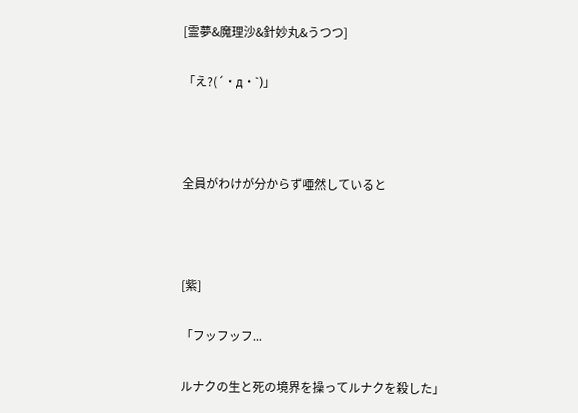[霊夢&魔理沙&針妙丸&うつつ]

「え?(´・д・`)」



全員がわけが分からず唖然していると



[紫]

「フッフッフ...

ルナクの生と死の境界を操ってルナクを殺した」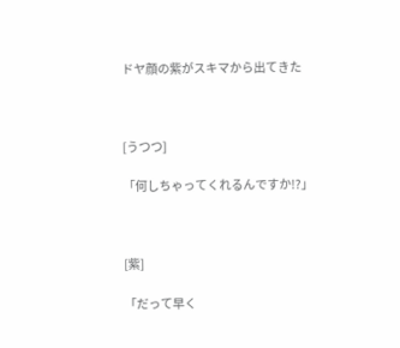ドヤ顔の紫がスキマから出てきた



[うつつ]

「何しちゃってくれるんですか!?」



[紫]

「だって早く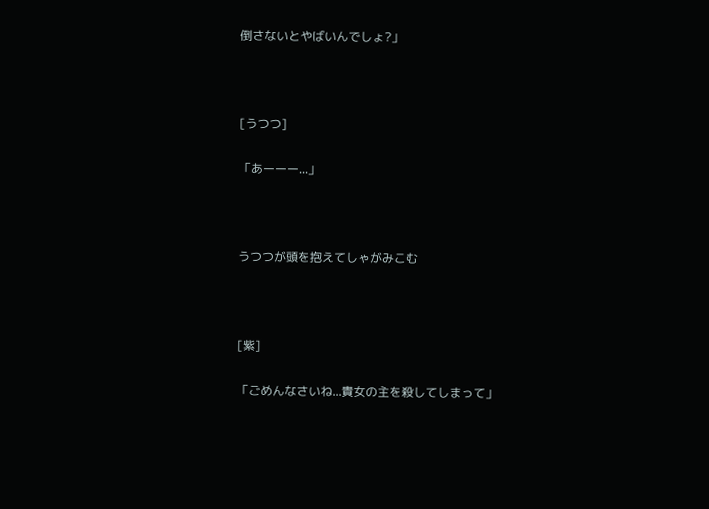倒さないとやばいんでしょ?」



[うつつ]

「あーーー...」



うつつが頭を抱えてしゃがみこむ



[紫]

「ごめんなさいね...貴女の主を殺してしまって」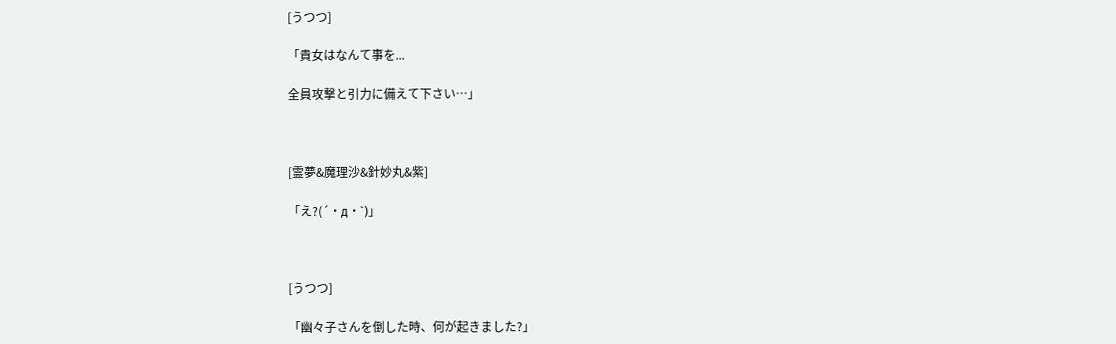[うつつ]

「貴女はなんて事を...

全員攻撃と引力に備えて下さい…」



[霊夢&魔理沙&針妙丸&紫]

「え?(´・д・`)」



[うつつ]

「幽々子さんを倒した時、何が起きました?」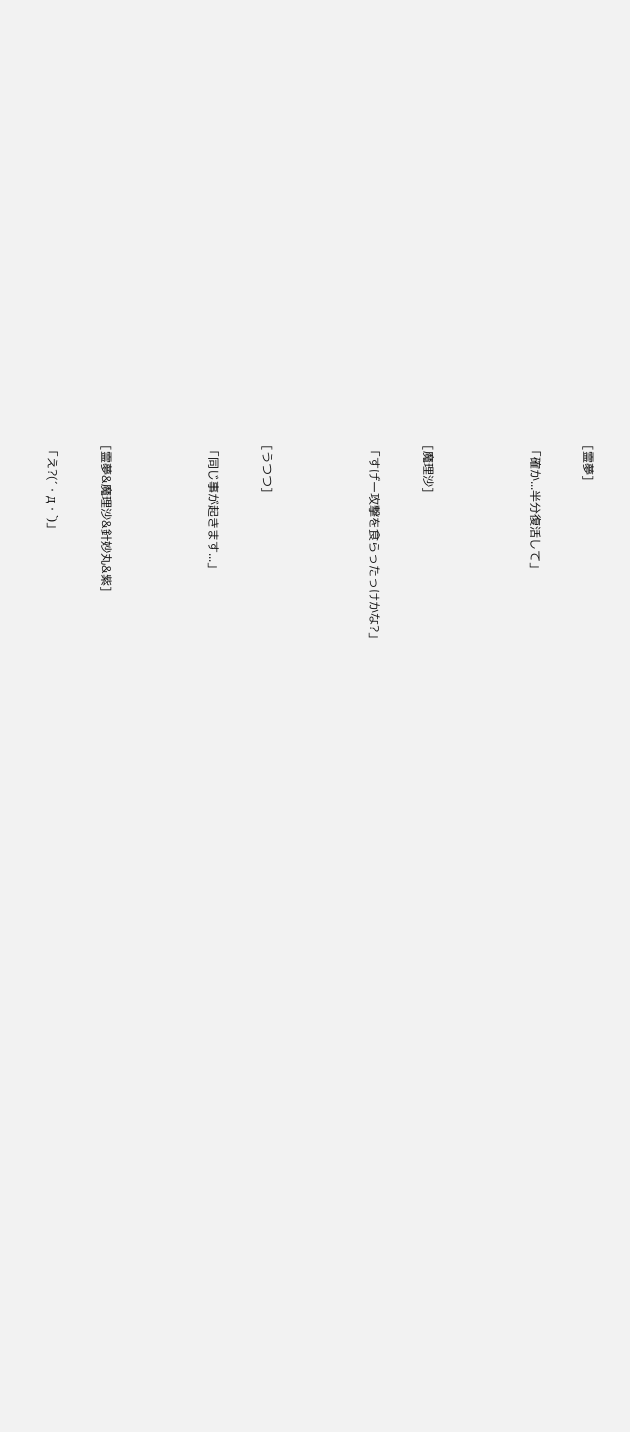[霊夢]

「確か...半分復活して」



[魔理沙]

「すげー攻撃を食らったっけかな?」



[うつつ]

「同じ事が起きます...」



[霊夢&魔理沙&針妙丸&紫]

「え?(´・д・`)」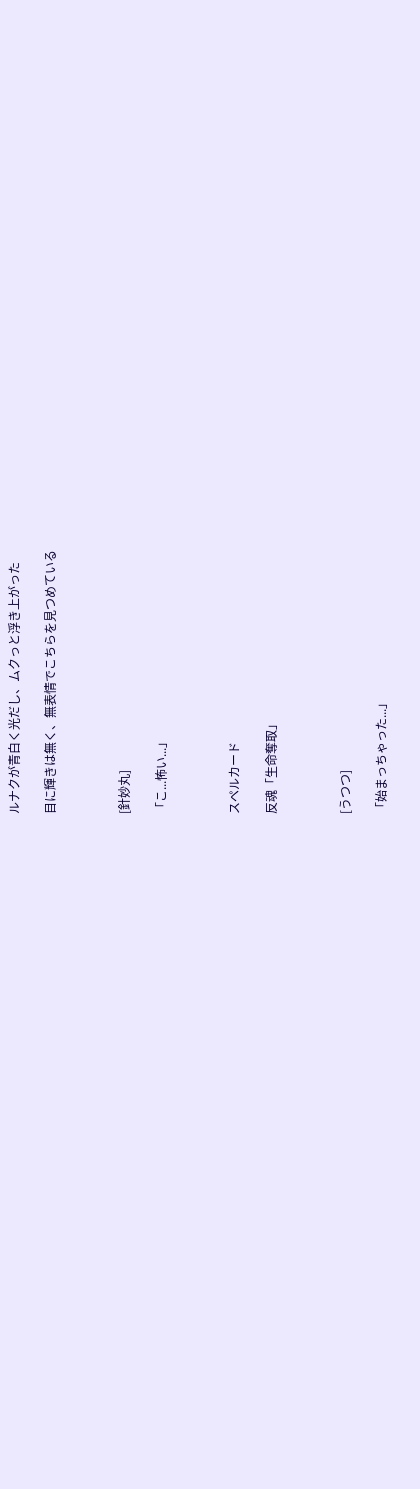ルナクが青白く光だし、ムクっと浮き上がった

目に輝きは無く、無表情でこちらを見つめている



[針妙丸]

「こ...怖い...」



スペルカード

反魂「生命奪取」



[うつつ]

「始まっちゃった...」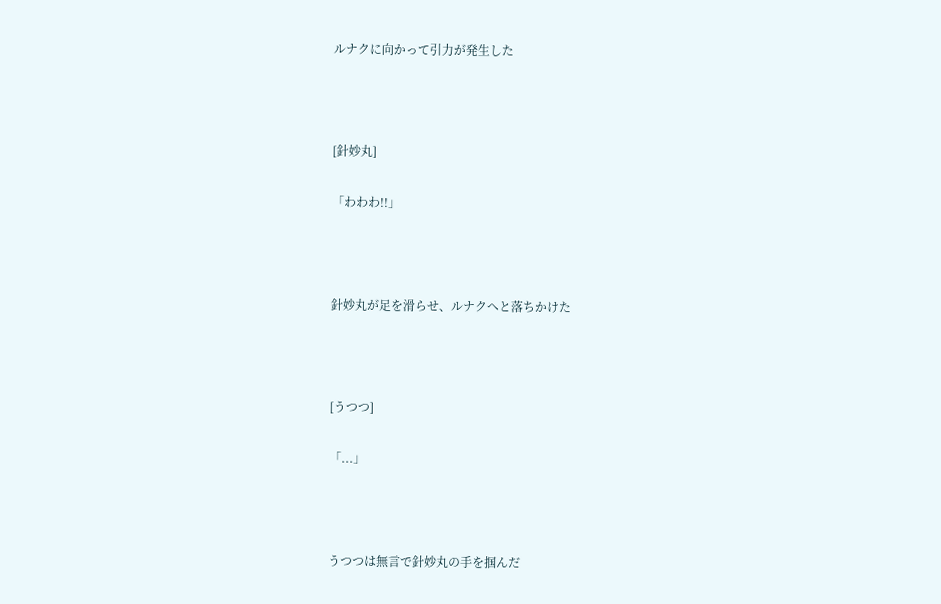ルナクに向かって引力が発生した



[針妙丸]

「わわわ!!」



針妙丸が足を滑らせ、ルナクへと落ちかけた



[うつつ]

「...」



うつつは無言で針妙丸の手を掴んだ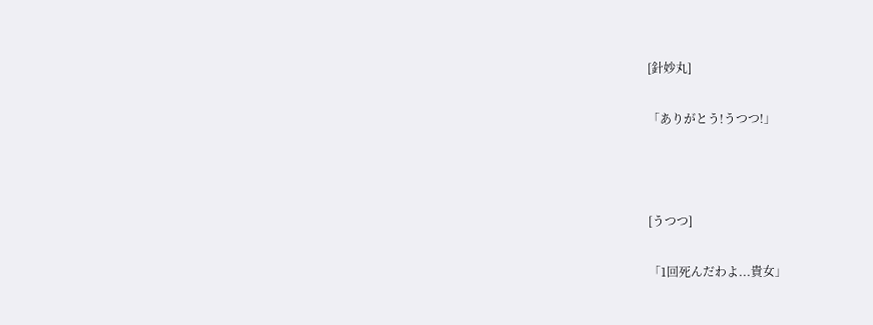[針妙丸]

「ありがとう!うつつ!」



[うつつ]

「1回死んだわよ...貴女」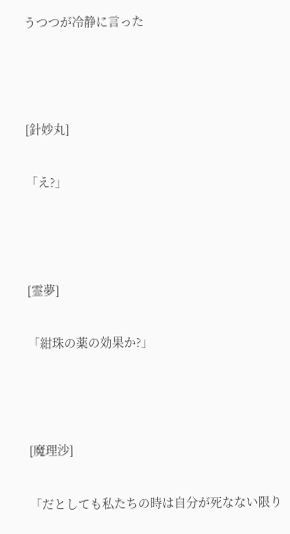うつつが冷静に言った



[針妙丸]

「え?」



[霊夢]

「紺珠の薬の効果か?」



[魔理沙]

「だとしても私たちの時は自分が死なない限り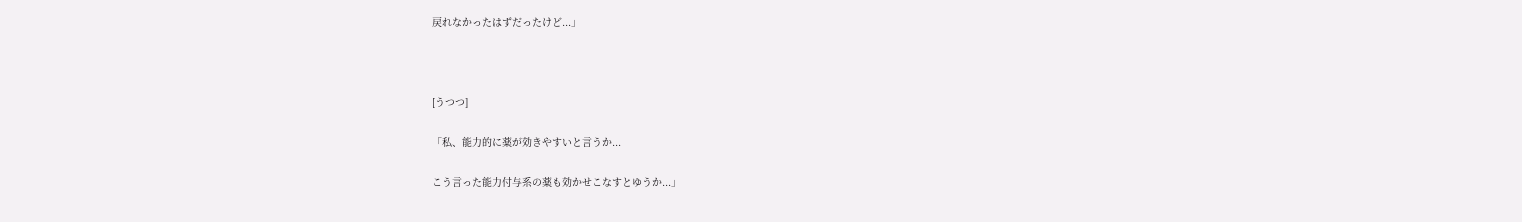戻れなかったはずだったけど...」



[うつつ]

「私、能力的に薬が効きやすいと言うか...

こう言った能力付与系の薬も効かせこなすとゆうか...」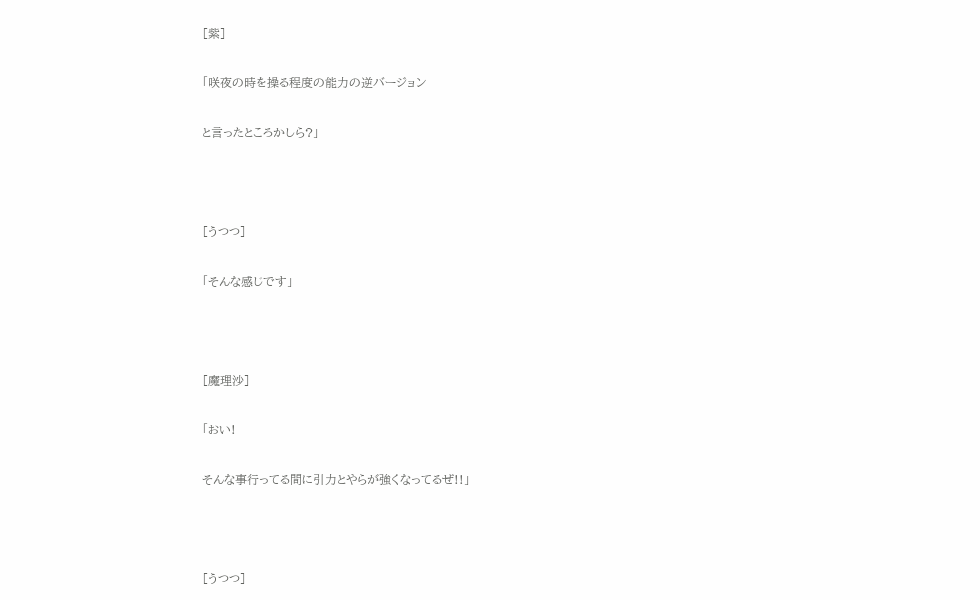[紫]

「咲夜の時を操る程度の能力の逆バージョン

と言ったところかしら?」



[うつつ]

「そんな感じです」



[魔理沙]

「おい!

そんな事行ってる間に引力とやらが強くなってるぜ!!」



[うつつ]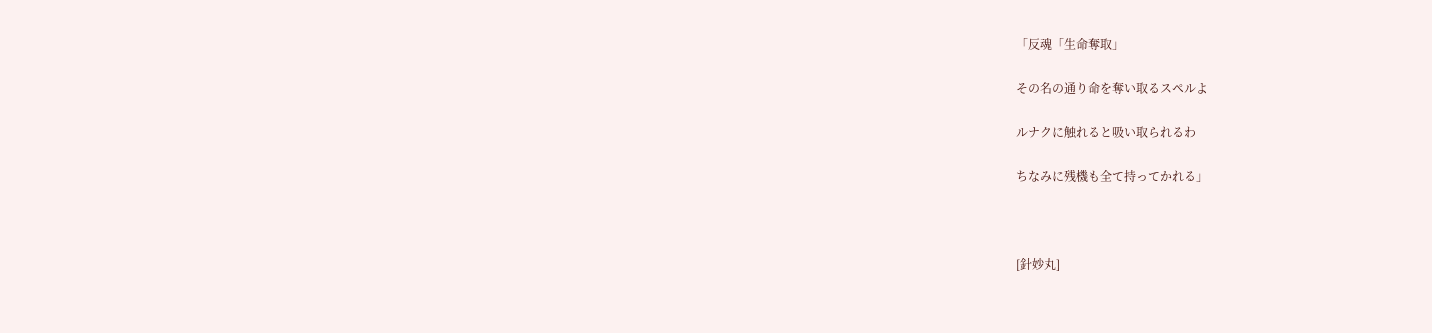「反魂「生命奪取」

その名の通り命を奪い取るスペルよ

ルナクに触れると吸い取られるわ

ちなみに残機も全て持ってかれる」



[針妙丸]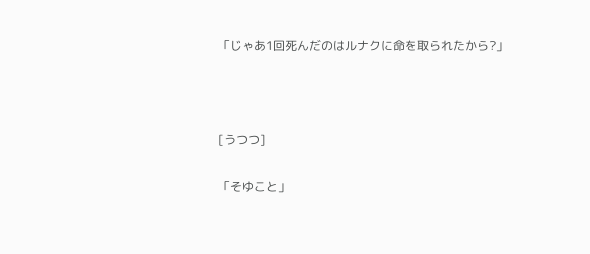「じゃあ1回死んだのはルナクに命を取られたから?」



[うつつ]

「そゆこと」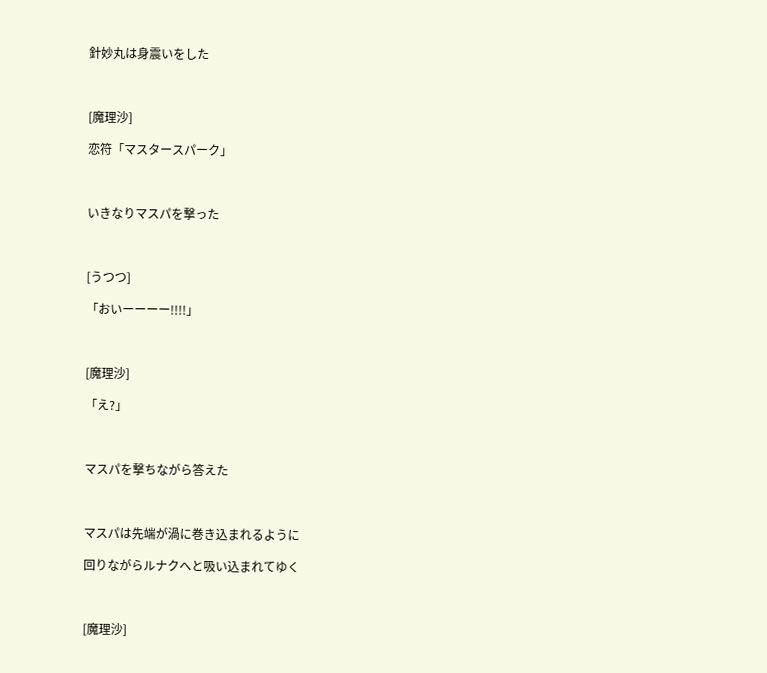針妙丸は身震いをした



[魔理沙]

恋符「マスタースパーク」



いきなりマスパを撃った



[うつつ]

「おいーーーー!!!!」



[魔理沙]

「え?」



マスパを撃ちながら答えた



マスパは先端が渦に巻き込まれるように

回りながらルナクへと吸い込まれてゆく



[魔理沙]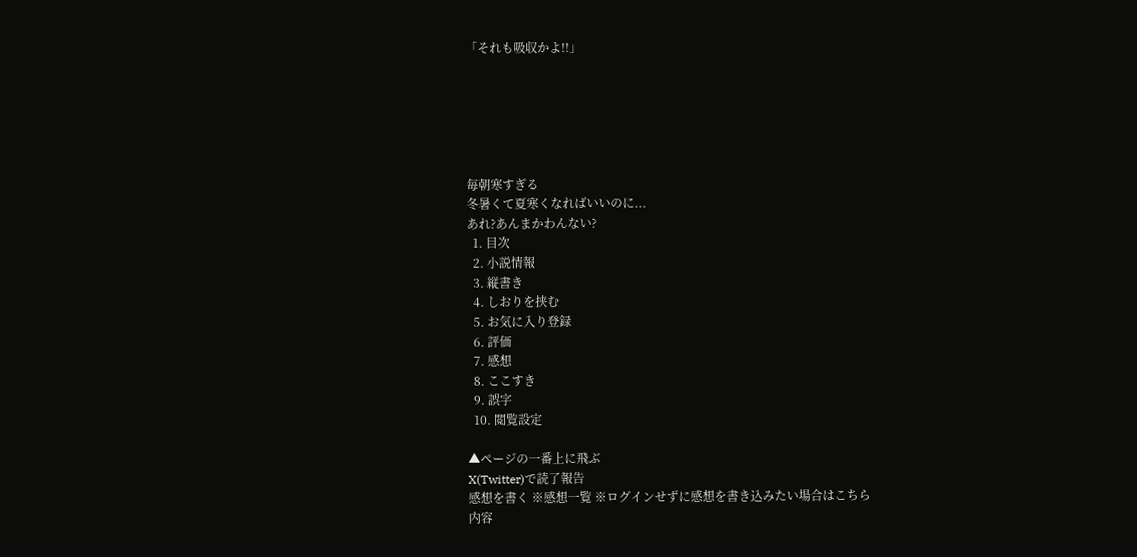「それも吸収かよ!!」






毎朝寒すぎる
冬暑くて夏寒くなればいいのに...
あれ?あんまかわんない?
  1. 目次
  2. 小説情報
  3. 縦書き
  4. しおりを挟む
  5. お気に入り登録
  6. 評価
  7. 感想
  8. ここすき
  9. 誤字
  10. 閲覧設定

▲ページの一番上に飛ぶ
X(Twitter)で読了報告
感想を書く ※感想一覧 ※ログインせずに感想を書き込みたい場合はこちら
内容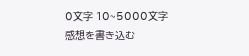0文字 10~5000文字
感想を書き込む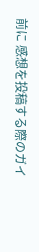前に 感想を投稿する際のガイ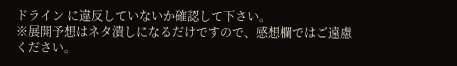ドライン に違反していないか確認して下さい。
※展開予想はネタ潰しになるだけですので、感想欄ではご遠慮ください。